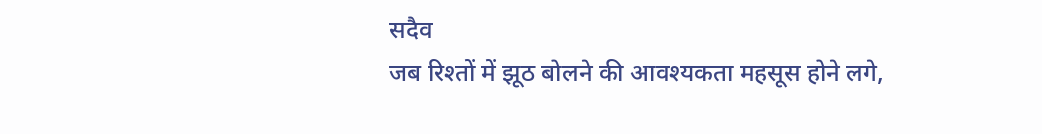सदैव
जब रिश्तों में झूठ बोलने की आवश्यकता महसूस होने लगे,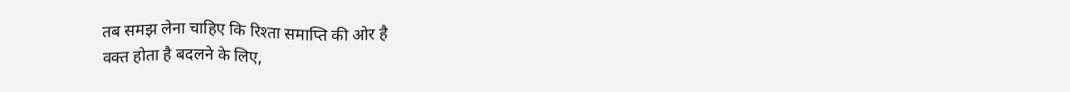तब समझ लेना चाहिए कि रिश्ता समाप्ति की ओर है
वक्त होता है बदलने के लिए,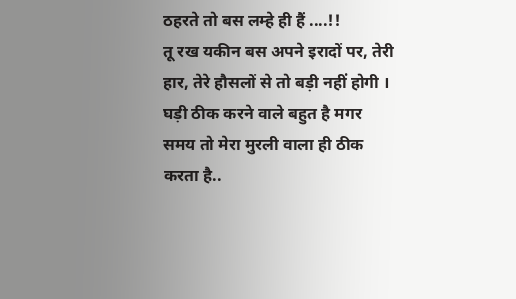ठहरते तो बस लम्हे ही हैं ....!!
तू रख यकीन बस अपने इरादों पर, तेरी हार, तेरे हौसलों से तो बड़ी नहीं होगी ।
घड़ी ठीक करने वाले बहुत है मगर समय तो मेरा मुरली वाला ही ठीक करता है..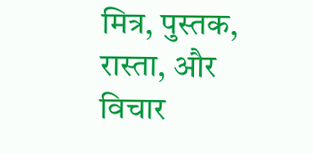मित्र, पुस्तक, रास्ता, और विचार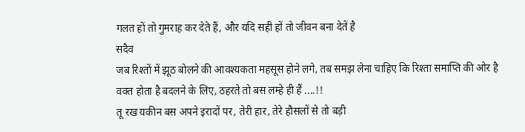गलत हों तो गुमराह कर देते हैं, और यदि सही हों तो जीवन बना देतें है
सदैव
जब रिश्तों में झूठ बोलने की आवश्यकता महसूस होने लगे, तब समझ लेना चाहिए कि रिश्ता समाप्ति की ओर है
वक्त होता है बदलने के लिए, ठहरते तो बस लम्हे ही हैं ....!!
तू रख यकीन बस अपने इरादों पर, तेरी हार, तेरे हौसलों से तो बड़ी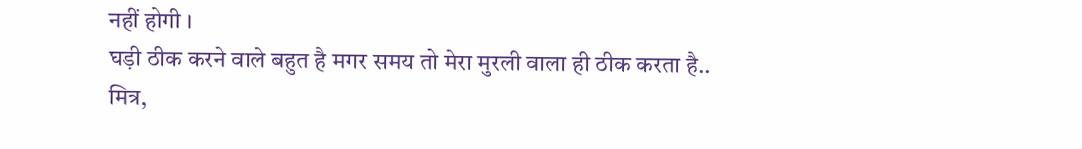नहीं होगी ।
घड़ी ठीक करने वाले बहुत है मगर समय तो मेरा मुरली वाला ही ठीक करता है..
मित्र,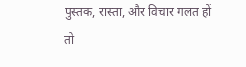पुस्तक, रास्ता, और विचार गलत हों तो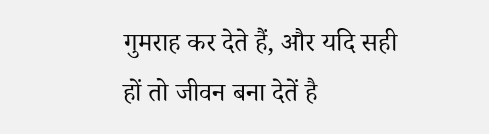गुमराह कर देते हैं, और यदि सही हों तो जीवन बना देतें है